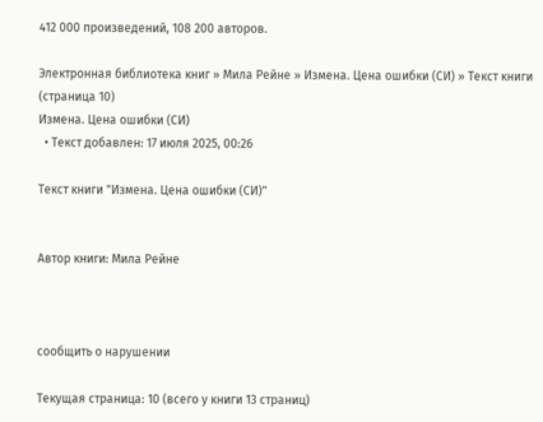412 000 произведений, 108 200 авторов.

Электронная библиотека книг » Мила Рейне » Измена. Цена ошибки (СИ) » Текст книги (страница 10)
Измена. Цена ошибки (СИ)
  • Текст добавлен: 17 июля 2025, 00:26

Текст книги "Измена. Цена ошибки (СИ)"


Автор книги: Мила Рейне



сообщить о нарушении

Текущая страница: 10 (всего у книги 13 страниц)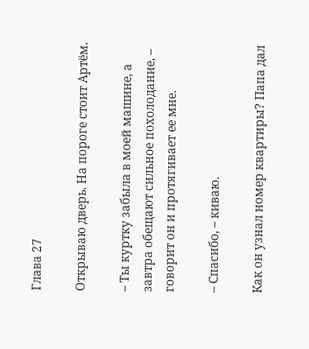Глава 27

Открываю дверь. На пороге стоит Артём.

– Ты куртку забыла в моей машине, а завтра обещают сильное похолодание, – говорит он и протягивает ее мне.

– Спасибо, – киваю.

Как он узнал номер квартиры? Папа дал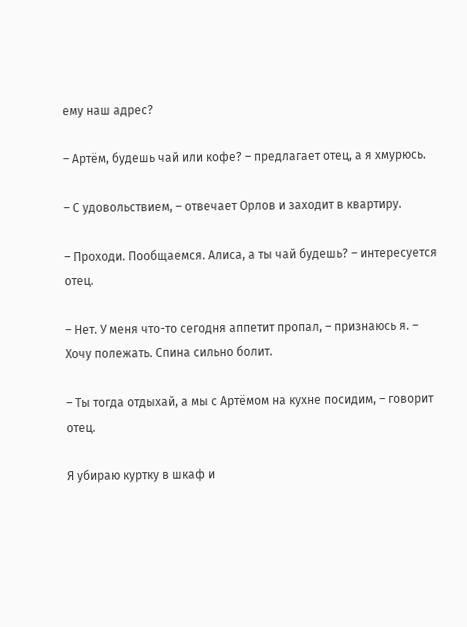ему наш адрес?

– Артём, будешь чай или кофе? – предлагает отец, а я хмурюсь.

– С удовольствием, – отвечает Орлов и заходит в квартиру.

– Проходи. Пообщаемся. Алиса, а ты чай будешь? – интересуется отец.

– Нет. У меня что-то сегодня аппетит пропал, – признаюсь я. – Хочу полежать. Спина сильно болит.

– Ты тогда отдыхай, а мы с Артёмом на кухне посидим, – говорит отец.

Я убираю куртку в шкаф и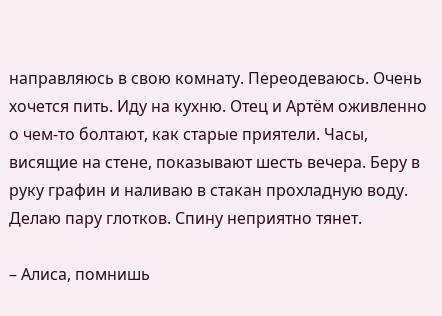направляюсь в свою комнату. Переодеваюсь. Очень хочется пить. Иду на кухню. Отец и Артём оживленно о чем-то болтают, как старые приятели. Часы, висящие на стене, показывают шесть вечера. Беру в руку графин и наливаю в стакан прохладную воду. Делаю пару глотков. Спину неприятно тянет.

– Алиса, помнишь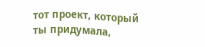тот проект, который ты придумала,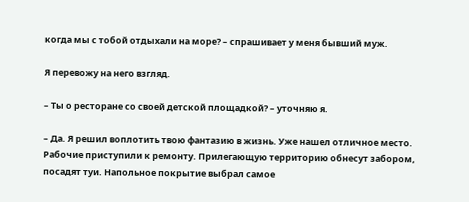когда мы с тобой отдыхали на море? – спрашивает у меня бывший муж.

Я перевожу на него взгляд.

– Ты о ресторане со своей детской площадкой? – уточняю я.

– Да. Я решил воплотить твою фантазию в жизнь. Уже нашел отличное место. Рабочие приступили к ремонту. Прилегающую территорию обнесут забором, посадят туи. Напольное покрытие выбрал самое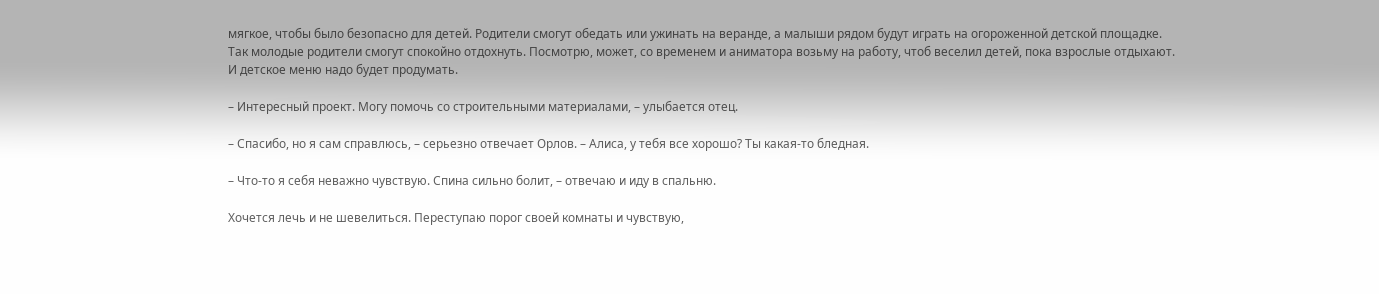мягкое, чтобы было безопасно для детей. Родители смогут обедать или ужинать на веранде, а малыши рядом будут играть на огороженной детской площадке. Так молодые родители смогут спокойно отдохнуть. Посмотрю, может, со временем и аниматора возьму на работу, чтоб веселил детей, пока взрослые отдыхают. И детское меню надо будет продумать.

– Интересный проект. Могу помочь со строительными материалами, – улыбается отец.

– Спасибо, но я сам справлюсь, – серьезно отвечает Орлов. – Алиса, у тебя все хорошо? Ты какая-то бледная.

– Что-то я себя неважно чувствую. Спина сильно болит, – отвечаю и иду в спальню.

Хочется лечь и не шевелиться. Переступаю порог своей комнаты и чувствую,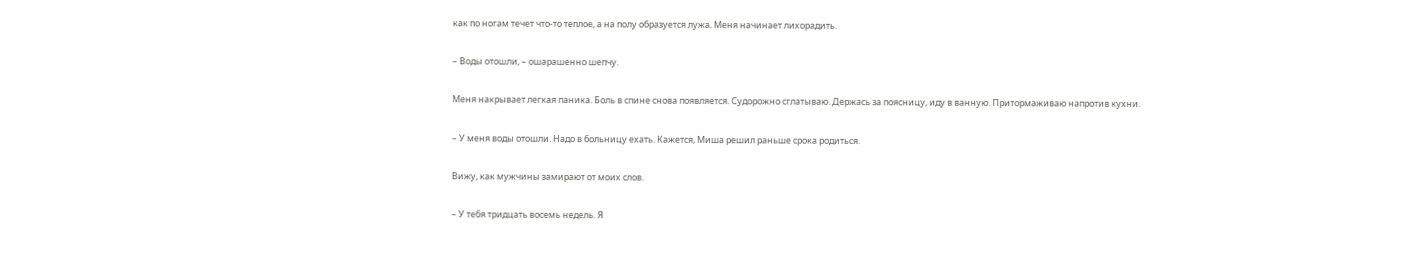как по ногам течет что-то теплое, а на полу образуется лужа. Меня начинает лихорадить.

– Воды отошли, – ошарашенно шепчу.

Меня накрывает легкая паника. Боль в спине снова появляется. Судорожно сглатываю. Держась за поясницу, иду в ванную. Притормаживаю напротив кухни.

– У меня воды отошли. Надо в больницу ехать. Кажется, Миша решил раньше срока родиться.

Вижу, как мужчины замирают от моих слов.

– У тебя тридцать восемь недель. Я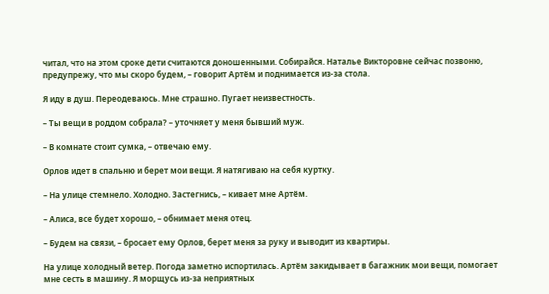читал, что на этом сроке дети считаются доношенными. Собирайся. Наталье Викторовне сейчас позвоню, предупрежу, что мы скоро будем, – говорит Артём и поднимается из-за стола.

Я иду в душ. Переодеваюсь. Мне страшно. Пугает неизвестность.

– Ты вещи в роддом собрала? – уточняет у меня бывший муж.

– В комнате стоит сумка, – отвечаю ему.

Орлов идет в спальню и берет мои вещи. Я натягиваю на себя куртку.

– На улице стемнело. Холодно. Застегнись, – кивает мне Артём.

– Алиса, все будет хорошо, – обнимает меня отец.

– Будем на связи, – бросает ему Орлов, берет меня за руку и выводит из квартиры.

На улице холодный ветер. Погода заметно испортилась. Артём закидывает в багажник мои вещи, помогает мне сесть в машину. Я морщусь из-за неприятных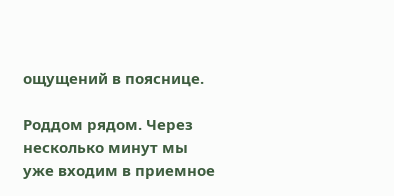ощущений в пояснице.

Роддом рядом. Через несколько минут мы уже входим в приемное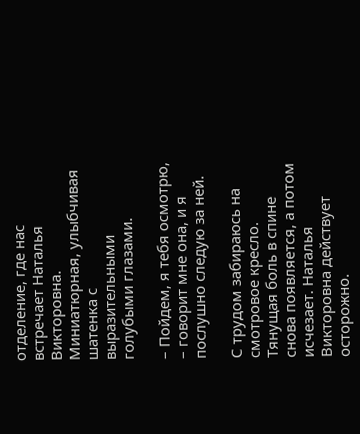отделение, где нас встречает Наталья Викторовна. Миниатюрная, улыбчивая шатенка с выразительными голубыми глазами.

– Пойдем, я тебя осмотрю, – говорит мне она, и я послушно следую за ней.

С трудом забираюсь на смотровое кресло. Тянущая боль в спине снова появляется, а потом исчезает. Наталья Викторовна действует осторожно.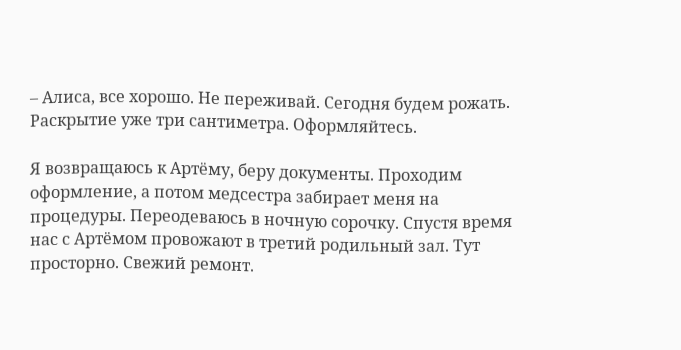– Алиса, все хорошо. Не переживай. Сегодня будем рожать. Раскрытие уже три сантиметра. Оформляйтесь.

Я возвращаюсь к Артёму, беру документы. Проходим оформление, а потом медсестра забирает меня на процедуры. Переодеваюсь в ночную сорочку. Спустя время нас с Артёмом провожают в третий родильный зал. Тут просторно. Свежий ремонт.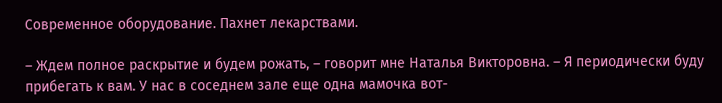Современное оборудование. Пахнет лекарствами.

– Ждем полное раскрытие и будем рожать, – говорит мне Наталья Викторовна. – Я периодически буду прибегать к вам. У нас в соседнем зале еще одна мамочка вот-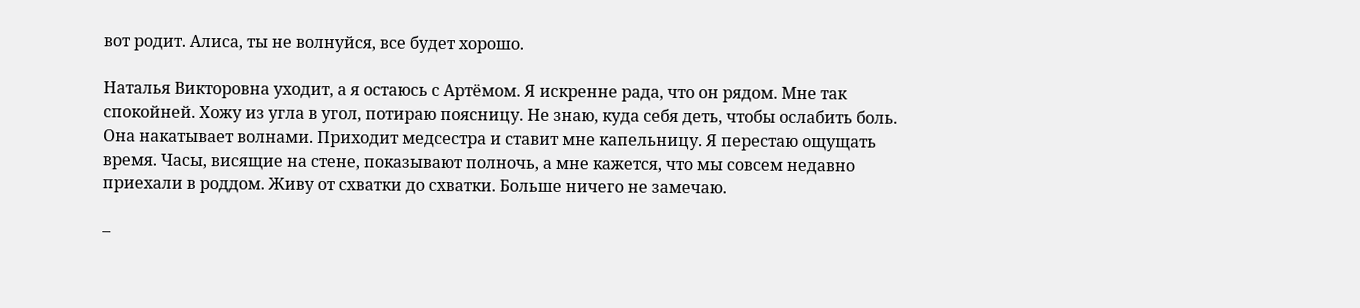вот родит. Алиса, ты не волнуйся, все будет хорошо.

Наталья Викторовна уходит, а я остаюсь с Артёмом. Я искренне рада, что он рядом. Мне так спокойней. Хожу из угла в угол, потираю поясницу. Не знаю, куда себя деть, чтобы ослабить боль. Она накатывает волнами. Приходит медсестра и ставит мне капельницу. Я перестаю ощущать время. Часы, висящие на стене, показывают полночь, а мне кажется, что мы совсем недавно приехали в роддом. Живу от схватки до схватки. Больше ничего не замечаю.

–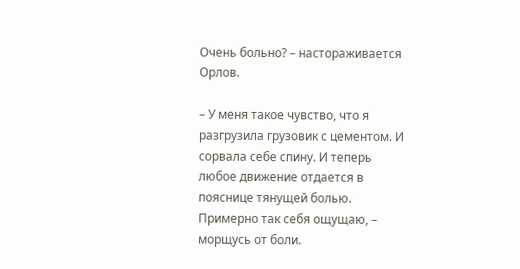Очень больно? – настораживается Орлов.

– У меня такое чувство, что я разгрузила грузовик с цементом. И сорвала себе спину. И теперь любое движение отдается в пояснице тянущей болью. Примерно так себя ощущаю, – морщусь от боли.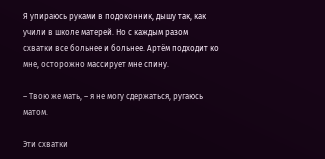Я упираюсь руками в подоконник, дышу так, как учили в школе матерей. Но с каждым разом схватки все больнее и больнее. Артём подходит ко мне, осторожно массирует мне спину.

– Твою же мать, – я не могу сдержаться, ругаюсь матом.

Эти схватки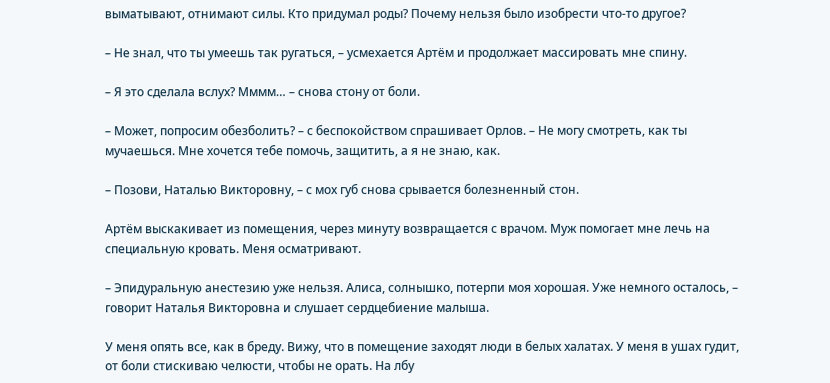выматывают, отнимают силы. Кто придумал роды? Почему нельзя было изобрести что-то другое?

– Не знал, что ты умеешь так ругаться, – усмехается Артём и продолжает массировать мне спину.

– Я это сделала вслух? Мммм… – снова стону от боли.

– Может, попросим обезболить? – с беспокойством спрашивает Орлов. – Не могу смотреть, как ты мучаешься. Мне хочется тебе помочь, защитить, а я не знаю, как.

– Позови, Наталью Викторовну, – с мох губ снова срывается болезненный стон.

Артём выскакивает из помещения, через минуту возвращается с врачом. Муж помогает мне лечь на специальную кровать. Меня осматривают.

– Эпидуральную анестезию уже нельзя. Алиса, солнышко, потерпи моя хорошая. Уже немного осталось, – говорит Наталья Викторовна и слушает сердцебиение малыша.

У меня опять все, как в бреду. Вижу, что в помещение заходят люди в белых халатах. У меня в ушах гудит, от боли стискиваю челюсти, чтобы не орать. На лбу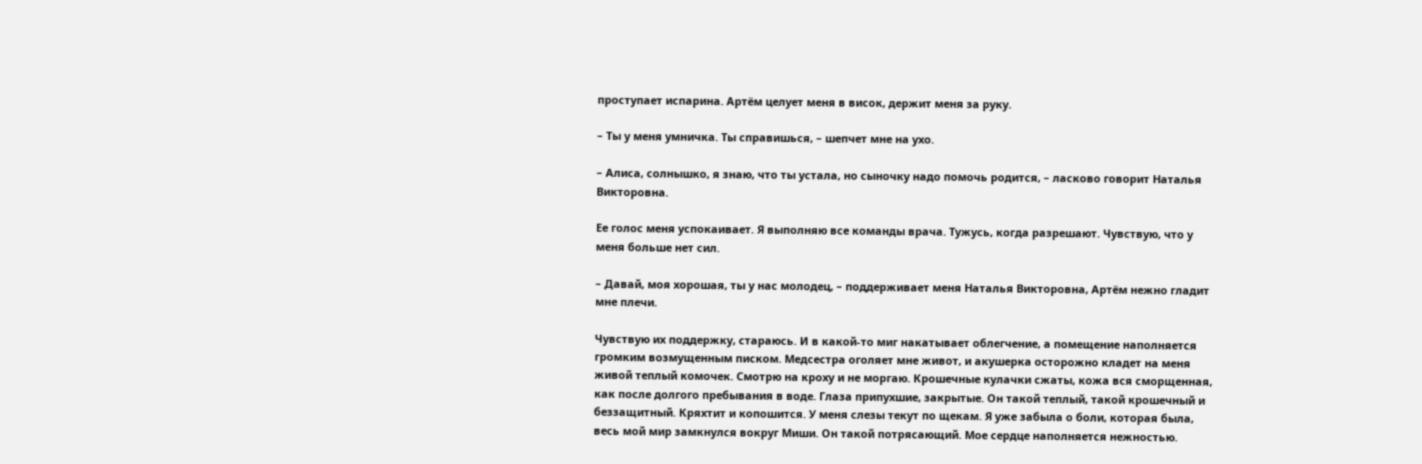проступает испарина. Артём целует меня в висок, держит меня за руку.

– Ты у меня умничка. Ты справишься, – шепчет мне на ухо.

– Алиса, солнышко, я знаю, что ты устала, но сыночку надо помочь родится, – ласково говорит Наталья Викторовна.

Ее голос меня успокаивает. Я выполняю все команды врача. Тужусь, когда разрешают. Чувствую, что у меня больше нет сил.

– Давай, моя хорошая, ты у нас молодец, – поддерживает меня Наталья Викторовна, Артём нежно гладит мне плечи.

Чувствую их поддержку, стараюсь. И в какой-то миг накатывает облегчение, а помещение наполняется громким возмущенным писком. Медсестра оголяет мне живот, и акушерка осторожно кладет на меня живой теплый комочек. Смотрю на кроху и не моргаю. Крошечные кулачки сжаты, кожа вся сморщенная, как после долгого пребывания в воде. Глаза припухшие, закрытые. Он такой теплый, такой крошечный и беззащитный. Кряхтит и копошится. У меня слезы текут по щекам. Я уже забыла о боли, которая была, весь мой мир замкнулся вокруг Миши. Он такой потрясающий. Мое сердце наполняется нежностью.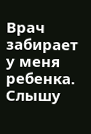Врач забирает у меня ребенка. Слышу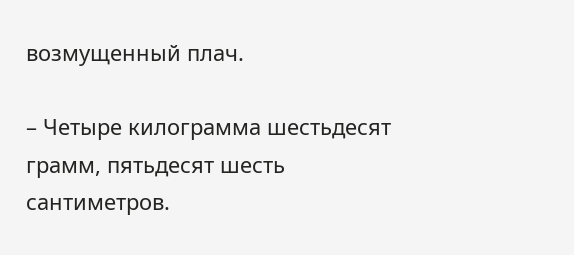возмущенный плач.

– Четыре килограмма шестьдесят грамм, пятьдесят шесть сантиметров.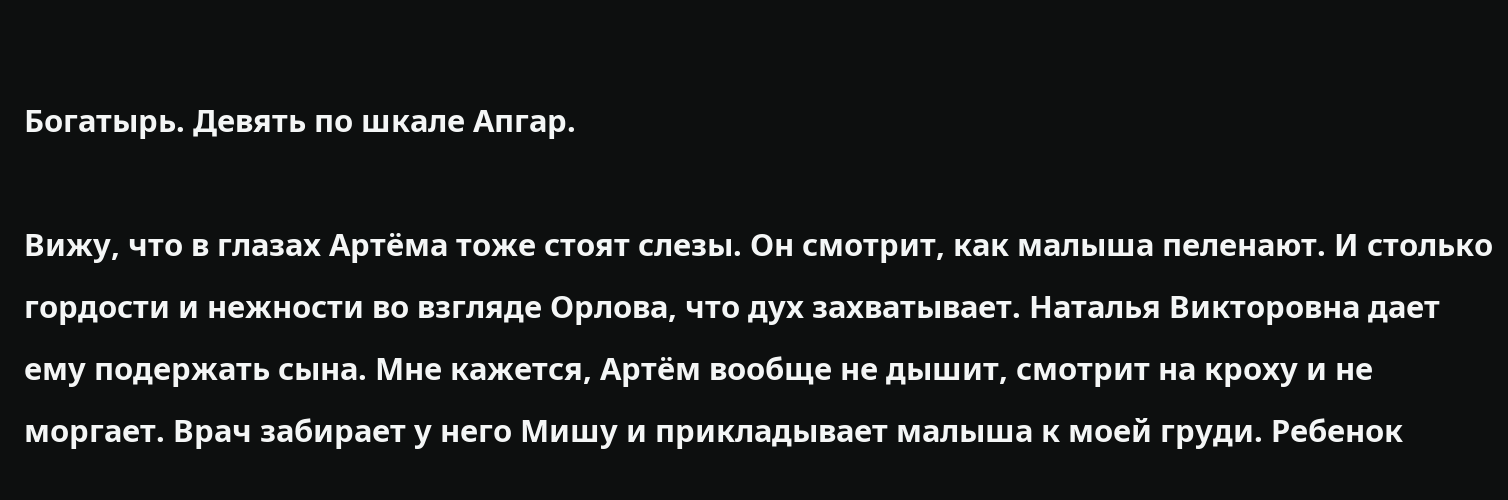Богатырь. Девять по шкале Апгар.

Вижу, что в глазах Артёма тоже стоят слезы. Он смотрит, как малыша пеленают. И столько гордости и нежности во взгляде Орлова, что дух захватывает. Наталья Викторовна дает ему подержать сына. Мне кажется, Артём вообще не дышит, смотрит на кроху и не моргает. Врач забирает у него Мишу и прикладывает малыша к моей груди. Ребенок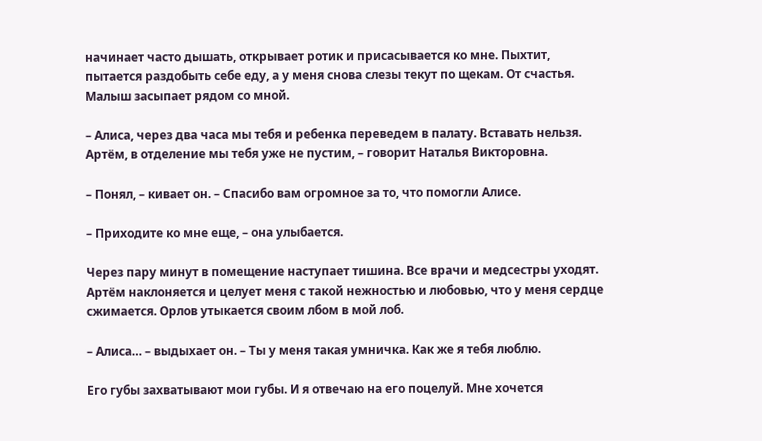начинает часто дышать, открывает ротик и присасывается ко мне. Пыхтит, пытается раздобыть себе еду, а у меня снова слезы текут по щекам. От счастья. Малыш засыпает рядом со мной.

– Алиса, через два часа мы тебя и ребенка переведем в палату. Вставать нельзя. Артём, в отделение мы тебя уже не пустим, – говорит Наталья Викторовна.

– Понял, – кивает он. – Спасибо вам огромное за то, что помогли Алисе.

– Приходите ко мне еще, – она улыбается.

Через пару минут в помещение наступает тишина. Все врачи и медсестры уходят. Артём наклоняется и целует меня с такой нежностью и любовью, что у меня сердце сжимается. Орлов утыкается своим лбом в мой лоб.

– Алиса… – выдыхает он. – Ты у меня такая умничка. Как же я тебя люблю.

Его губы захватывают мои губы. И я отвечаю на его поцелуй. Мне хочется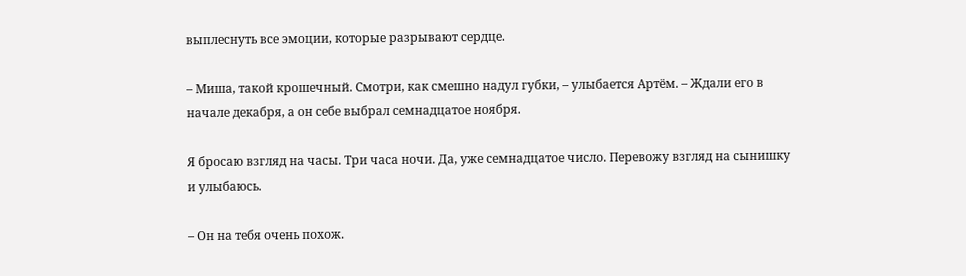выплеснуть все эмоции, которые разрывают сердце.

– Миша, такой крошечный. Смотри, как смешно надул губки, – улыбается Артём. – Ждали его в начале декабря, а он себе выбрал семнадцатое ноября.

Я бросаю взгляд на часы. Три часа ночи. Да, уже семнадцатое число. Перевожу взгляд на сынишку и улыбаюсь.

– Он на тебя очень похож.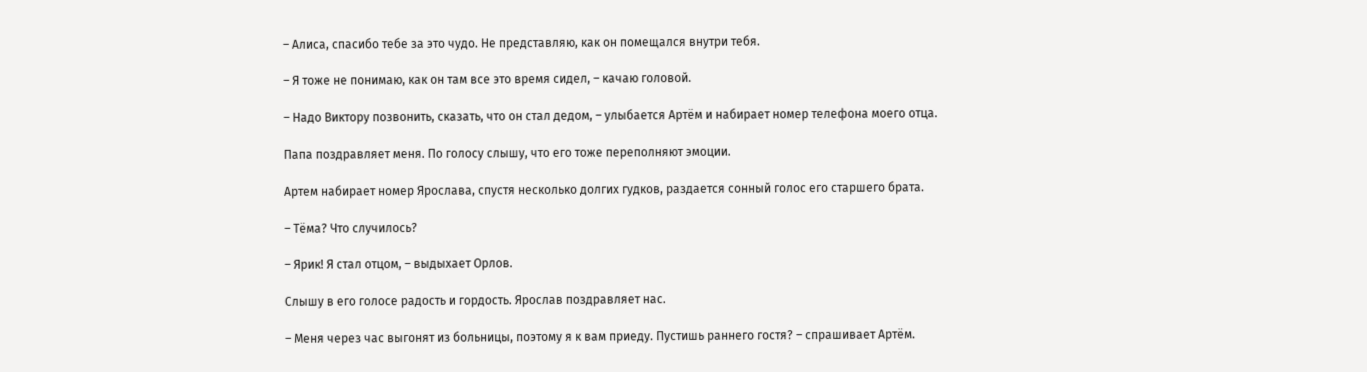– Алиса, спасибо тебе за это чудо. Не представляю, как он помещался внутри тебя.

– Я тоже не понимаю, как он там все это время сидел, – качаю головой.

– Надо Виктору позвонить, сказать, что он стал дедом, – улыбается Артём и набирает номер телефона моего отца.

Папа поздравляет меня. По голосу слышу, что его тоже переполняют эмоции.

Артем набирает номер Ярослава, спустя несколько долгих гудков, раздается сонный голос его старшего брата.

– Тёма? Что случилось?

– Ярик! Я стал отцом, – выдыхает Орлов.

Слышу в его голосе радость и гордость. Ярослав поздравляет нас.

– Меня через час выгонят из больницы, поэтому я к вам приеду. Пустишь раннего гостя? – спрашивает Артём.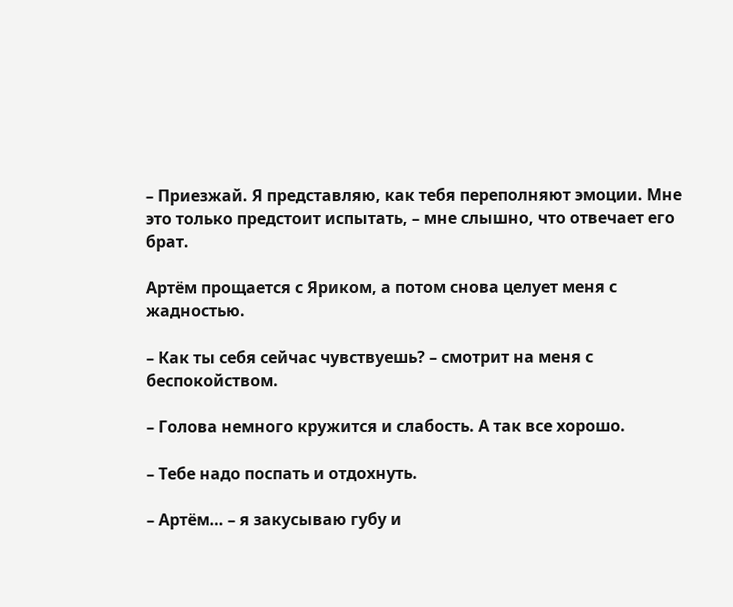– Приезжай. Я представляю, как тебя переполняют эмоции. Мне это только предстоит испытать, – мне слышно, что отвечает его брат.

Артём прощается с Яриком, а потом снова целует меня с жадностью.

– Как ты себя сейчас чувствуешь? – смотрит на меня с беспокойством.

– Голова немного кружится и слабость. А так все хорошо.

– Тебе надо поспать и отдохнуть.

– Артём… – я закусываю губу и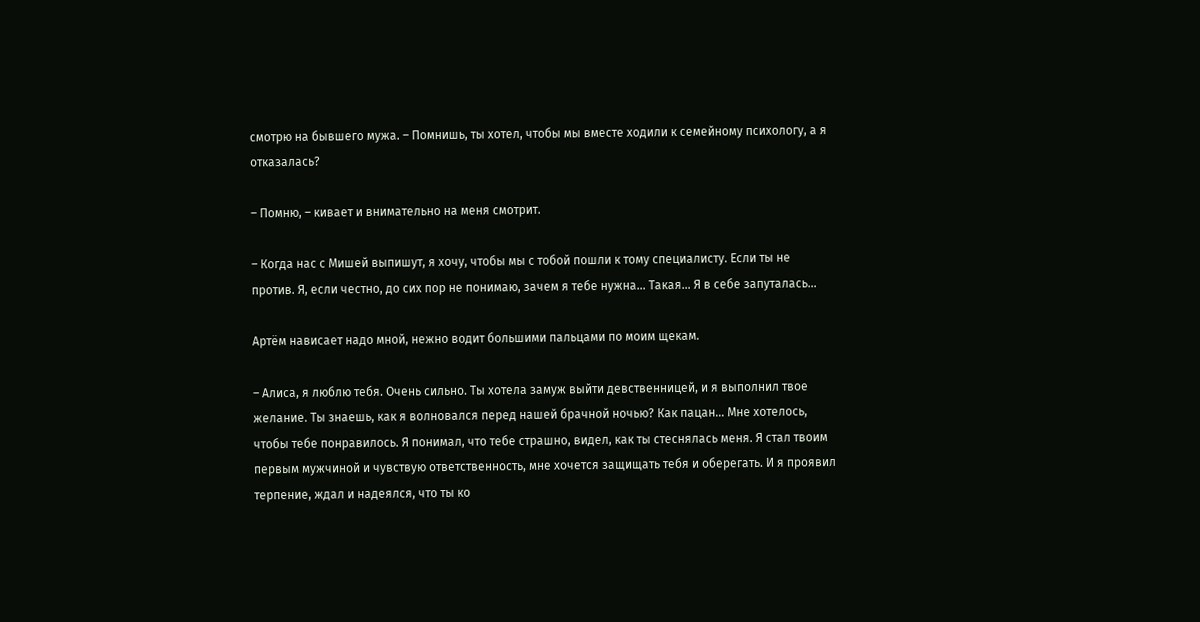смотрю на бывшего мужа. – Помнишь, ты хотел, чтобы мы вместе ходили к семейному психологу, а я отказалась?

– Помню, – кивает и внимательно на меня смотрит.

– Когда нас с Мишей выпишут, я хочу, чтобы мы с тобой пошли к тому специалисту. Если ты не против. Я, если честно, до сих пор не понимаю, зачем я тебе нужна… Такая… Я в себе запуталась…

Артём нависает надо мной, нежно водит большими пальцами по моим щекам.

– Алиса, я люблю тебя. Очень сильно. Ты хотела замуж выйти девственницей, и я выполнил твое желание. Ты знаешь, как я волновался перед нашей брачной ночью? Как пацан… Мне хотелось, чтобы тебе понравилось. Я понимал, что тебе страшно, видел, как ты стеснялась меня. Я стал твоим первым мужчиной и чувствую ответственность, мне хочется защищать тебя и оберегать. И я проявил терпение, ждал и надеялся, что ты ко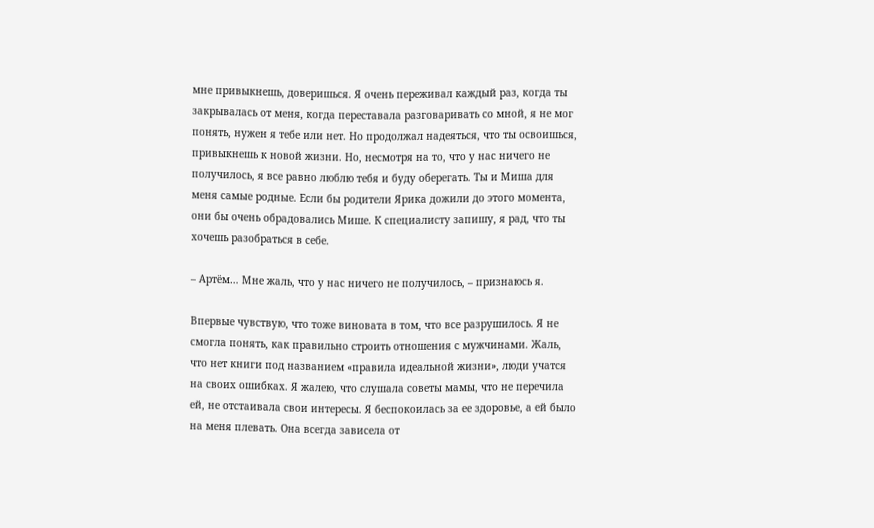мне привыкнешь, доверишься. Я очень переживал каждый раз, когда ты закрывалась от меня, когда переставала разговаривать со мной, я не мог понять, нужен я тебе или нет. Но продолжал надеяться, что ты освоишься, привыкнешь к новой жизни. Но, несмотря на то, что у нас ничего не получилось, я все равно люблю тебя и буду оберегать. Ты и Миша для меня самые родные. Если бы родители Ярика дожили до этого момента, они бы очень обрадовались Мише. К специалисту запишу, я рад, что ты хочешь разобраться в себе.

– Артём… Мне жаль, что у нас ничего не получилось, – признаюсь я.

Впервые чувствую, что тоже виновата в том, что все разрушилось. Я не смогла понять, как правильно строить отношения с мужчинами. Жаль, что нет книги под названием «правила идеальной жизни», люди учатся на своих ошибках. Я жалею, что слушала советы мамы, что не перечила ей, не отстаивала свои интересы. Я беспокоилась за ее здоровье, а ей было на меня плевать. Она всегда зависела от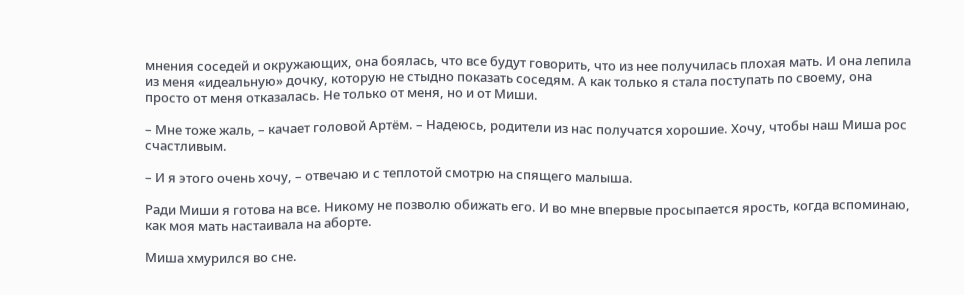мнения соседей и окружающих, она боялась, что все будут говорить, что из нее получилась плохая мать. И она лепила из меня «идеальную» дочку, которую не стыдно показать соседям. А как только я стала поступать по своему, она просто от меня отказалась. Не только от меня, но и от Миши.

– Мне тоже жаль, – качает головой Артём. – Надеюсь, родители из нас получатся хорошие. Хочу, чтобы наш Миша рос счастливым.

– И я этого очень хочу, – отвечаю и с теплотой смотрю на спящего малыша.

Ради Миши я готова на все. Никому не позволю обижать его. И во мне впервые просыпается ярость, когда вспоминаю, как моя мать настаивала на аборте.

Миша хмурился во сне.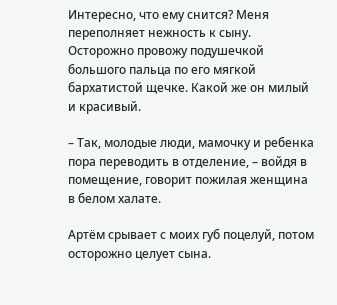Интересно, что ему снится? Меня переполняет нежность к сыну. Осторожно провожу подушечкой большого пальца по его мягкой бархатистой щечке. Какой же он милый и красивый.

– Так, молодые люди, мамочку и ребенка пора переводить в отделение, – войдя в помещение, говорит пожилая женщина в белом халате.

Артём срывает с моих губ поцелуй, потом осторожно целует сына.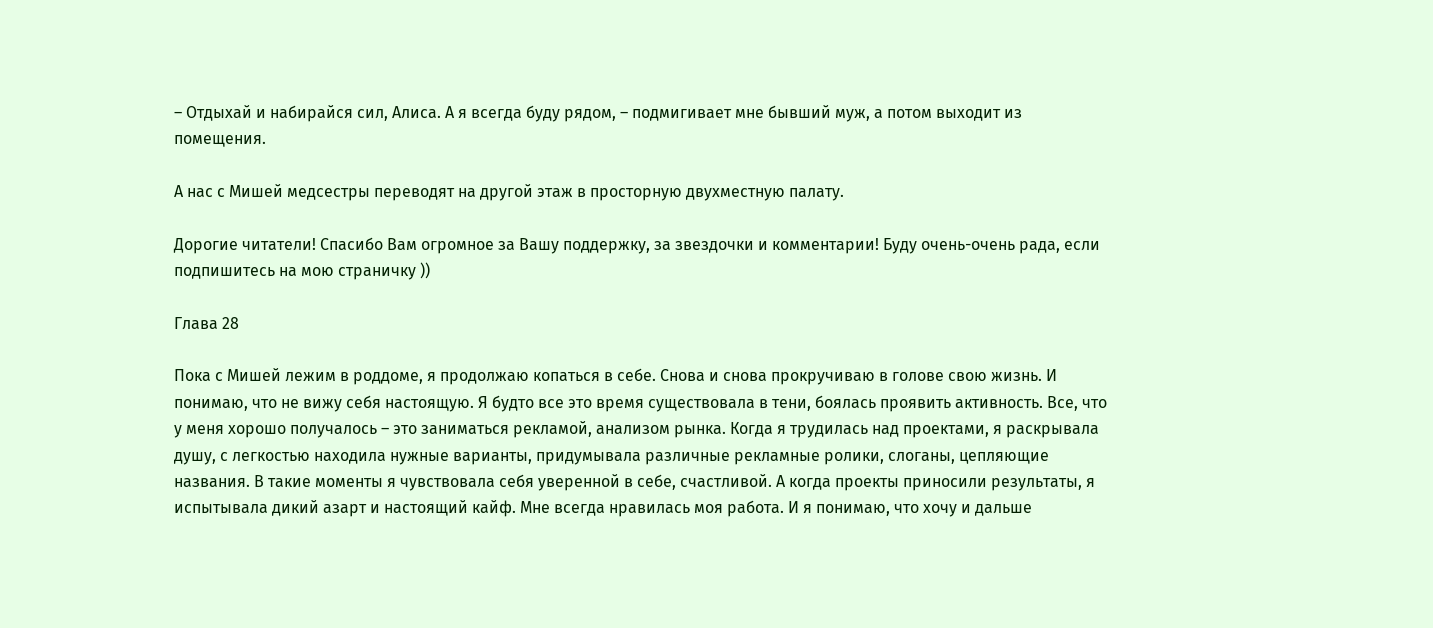– Отдыхай и набирайся сил, Алиса. А я всегда буду рядом, – подмигивает мне бывший муж, а потом выходит из помещения.

А нас с Мишей медсестры переводят на другой этаж в просторную двухместную палату.

Дорогие читатели! Спасибо Вам огромное за Вашу поддержку, за звездочки и комментарии! Буду очень-очень рада, если подпишитесь на мою страничку ))

Глава 28

Пока с Мишей лежим в роддоме, я продолжаю копаться в себе. Снова и снова прокручиваю в голове свою жизнь. И понимаю, что не вижу себя настоящую. Я будто все это время существовала в тени, боялась проявить активность. Все, что у меня хорошо получалось – это заниматься рекламой, анализом рынка. Когда я трудилась над проектами, я раскрывала душу, с легкостью находила нужные варианты, придумывала различные рекламные ролики, слоганы, цепляющие названия. В такие моменты я чувствовала себя уверенной в себе, счастливой. А когда проекты приносили результаты, я испытывала дикий азарт и настоящий кайф. Мне всегда нравилась моя работа. И я понимаю, что хочу и дальше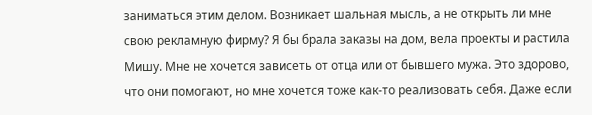заниматься этим делом. Возникает шальная мысль, а не открыть ли мне свою рекламную фирму? Я бы брала заказы на дом, вела проекты и растила Мишу. Мне не хочется зависеть от отца или от бывшего мужа. Это здорово, что они помогают, но мне хочется тоже как-то реализовать себя. Даже если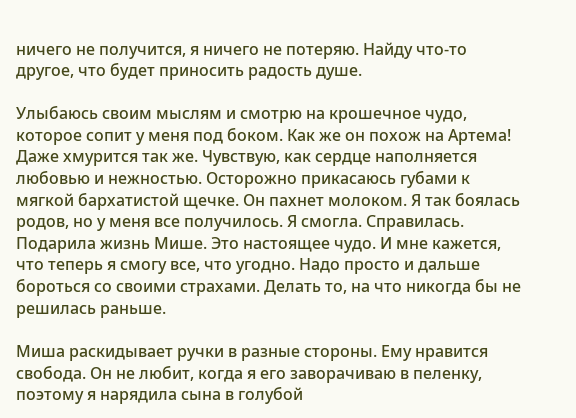ничего не получится, я ничего не потеряю. Найду что-то другое, что будет приносить радость душе.

Улыбаюсь своим мыслям и смотрю на крошечное чудо, которое сопит у меня под боком. Как же он похож на Артема! Даже хмурится так же. Чувствую, как сердце наполняется любовью и нежностью. Осторожно прикасаюсь губами к мягкой бархатистой щечке. Он пахнет молоком. Я так боялась родов, но у меня все получилось. Я смогла. Справилась. Подарила жизнь Мише. Это настоящее чудо. И мне кажется, что теперь я смогу все, что угодно. Надо просто и дальше бороться со своими страхами. Делать то, на что никогда бы не решилась раньше.

Миша раскидывает ручки в разные стороны. Ему нравится свобода. Он не любит, когда я его заворачиваю в пеленку, поэтому я нарядила сына в голубой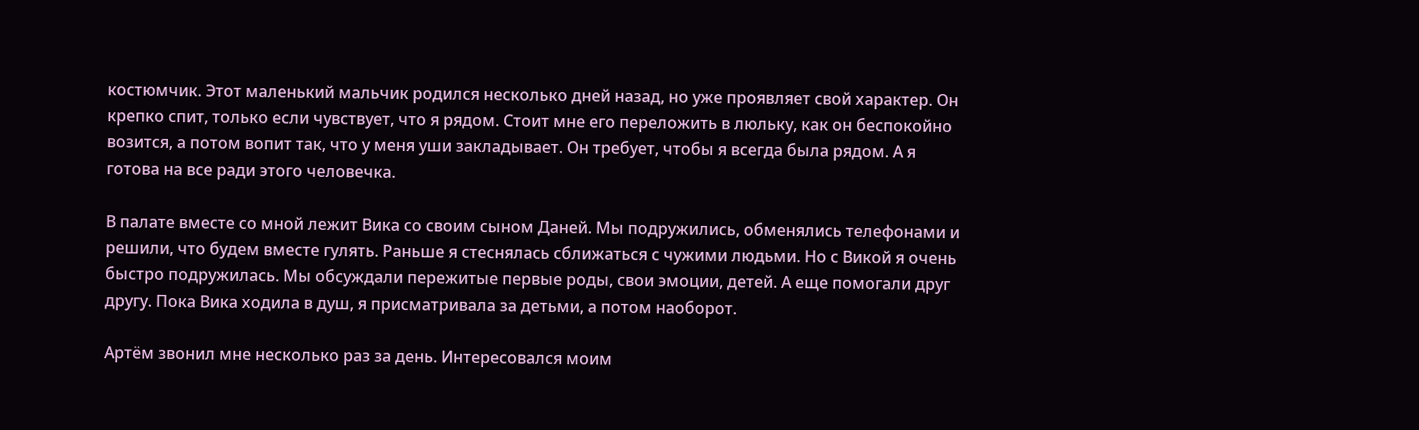костюмчик. Этот маленький мальчик родился несколько дней назад, но уже проявляет свой характер. Он крепко спит, только если чувствует, что я рядом. Стоит мне его переложить в люльку, как он беспокойно возится, а потом вопит так, что у меня уши закладывает. Он требует, чтобы я всегда была рядом. А я готова на все ради этого человечка.

В палате вместе со мной лежит Вика со своим сыном Даней. Мы подружились, обменялись телефонами и решили, что будем вместе гулять. Раньше я стеснялась сближаться с чужими людьми. Но с Викой я очень быстро подружилась. Мы обсуждали пережитые первые роды, свои эмоции, детей. А еще помогали друг другу. Пока Вика ходила в душ, я присматривала за детьми, а потом наоборот.

Артём звонил мне несколько раз за день. Интересовался моим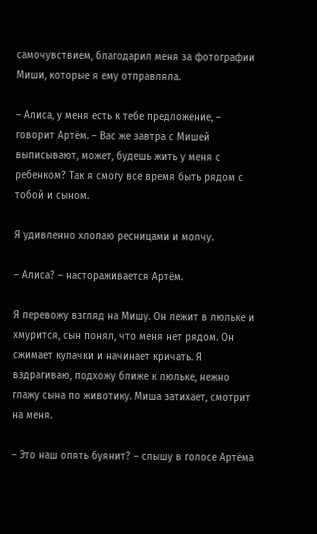самочувствием, благодарил меня за фотографии Миши, которые я ему отправляла.

– Алиса, у меня есть к тебе предложение, – говорит Артём. – Вас же завтра с Мишей выписывают, может, будешь жить у меня с ребенком? Так я смогу все время быть рядом с тобой и сыном.

Я удивленно хлопаю ресницами и молчу.

– Алиса? – настораживается Артём.

Я перевожу взгляд на Мишу. Он лежит в люльке и хмурится, сын понял, что меня нет рядом. Он сжимает кулачки и начинает кричать. Я вздрагиваю, подхожу ближе к люльке, нежно глажу сына по животику. Миша затихает, смотрит на меня.

– Это наш опять буянит? – слышу в голосе Артёма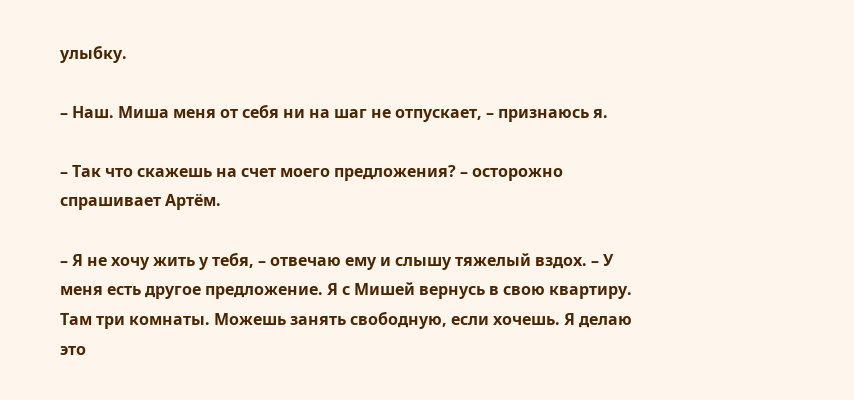улыбку.

– Наш. Миша меня от себя ни на шаг не отпускает, – признаюсь я.

– Так что скажешь на счет моего предложения? – осторожно спрашивает Артём.

– Я не хочу жить у тебя, – отвечаю ему и слышу тяжелый вздох. – У меня есть другое предложение. Я с Мишей вернусь в свою квартиру. Там три комнаты. Можешь занять свободную, если хочешь. Я делаю это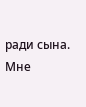ради сына. Мне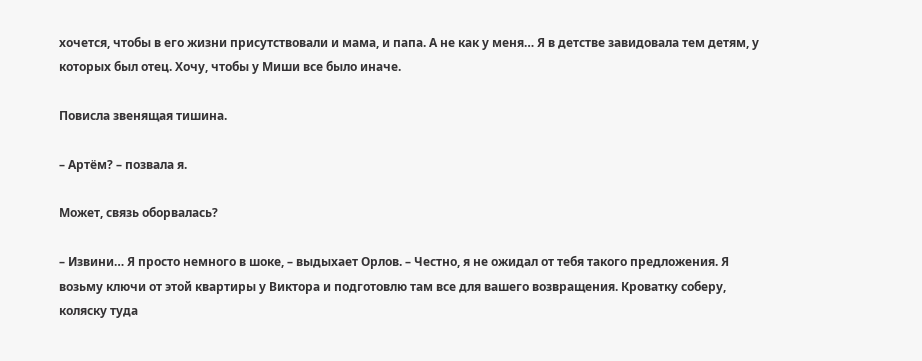хочется, чтобы в его жизни присутствовали и мама, и папа. А не как у меня… Я в детстве завидовала тем детям, у которых был отец. Хочу, чтобы у Миши все было иначе.

Повисла звенящая тишина.

– Артём? – позвала я.

Может, связь оборвалась?

– Извини… Я просто немного в шоке, – выдыхает Орлов. – Честно, я не ожидал от тебя такого предложения. Я возьму ключи от этой квартиры у Виктора и подготовлю там все для вашего возвращения. Кроватку соберу, коляску туда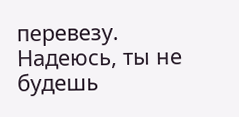перевезу. Надеюсь, ты не будешь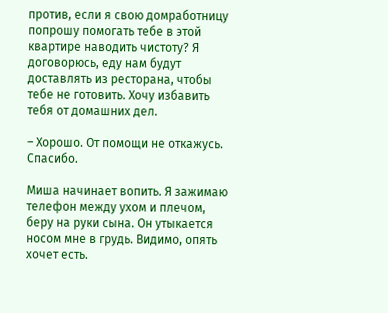против, если я свою домработницу попрошу помогать тебе в этой квартире наводить чистоту? Я договорюсь, еду нам будут доставлять из ресторана, чтобы тебе не готовить. Хочу избавить тебя от домашних дел.

– Хорошо. От помощи не откажусь. Спасибо.

Миша начинает вопить. Я зажимаю телефон между ухом и плечом, беру на руки сына. Он утыкается носом мне в грудь. Видимо, опять хочет есть.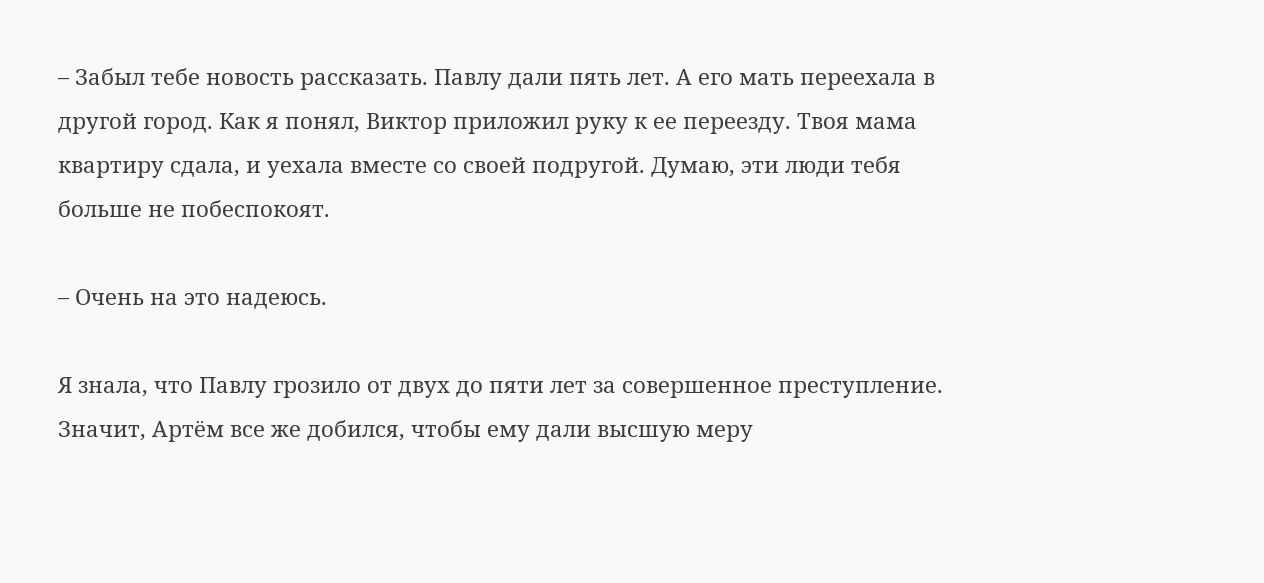– Забыл тебе новость рассказать. Павлу дали пять лет. А его мать переехала в другой город. Как я понял, Виктор приложил руку к ее переезду. Твоя мама квартиру сдала, и уехала вместе со своей подругой. Думаю, эти люди тебя больше не побеспокоят.

– Очень на это надеюсь.

Я знала, что Павлу грозило от двух до пяти лет за совершенное преступление. Значит, Артём все же добился, чтобы ему дали высшую меру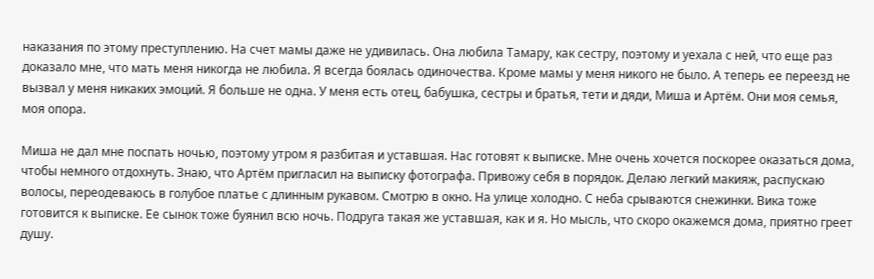наказания по этому преступлению. На счет мамы даже не удивилась. Она любила Тамару, как сестру, поэтому и уехала с ней, что еще раз доказало мне, что мать меня никогда не любила. Я всегда боялась одиночества. Кроме мамы у меня никого не было. А теперь ее переезд не вызвал у меня никаких эмоций. Я больше не одна. У меня есть отец, бабушка, сестры и братья, тети и дяди, Миша и Артём. Они моя семья, моя опора.

Миша не дал мне поспать ночью, поэтому утром я разбитая и уставшая. Нас готовят к выписке. Мне очень хочется поскорее оказаться дома, чтобы немного отдохнуть. Знаю, что Артём пригласил на выписку фотографа. Привожу себя в порядок. Делаю легкий макияж, распускаю волосы, переодеваюсь в голубое платье с длинным рукавом. Смотрю в окно. На улице холодно. С неба срываются снежинки. Вика тоже готовится к выписке. Ее сынок тоже буянил всю ночь. Подруга такая же уставшая, как и я. Но мысль, что скоро окажемся дома, приятно греет душу.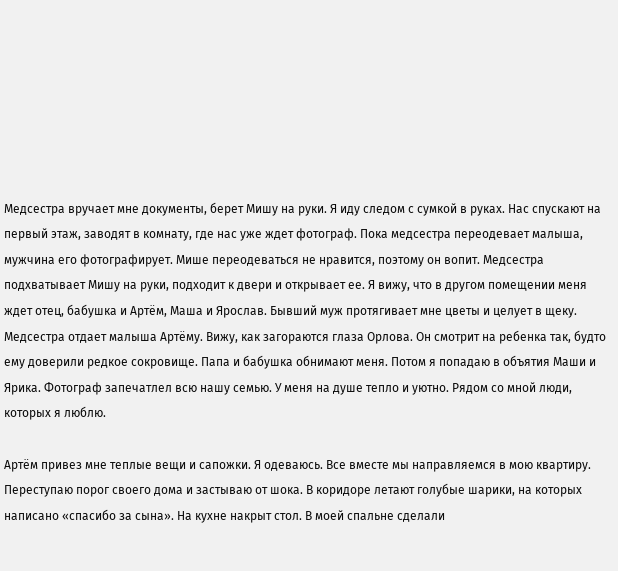Медсестра вручает мне документы, берет Мишу на руки. Я иду следом с сумкой в руках. Нас спускают на первый этаж, заводят в комнату, где нас уже ждет фотограф. Пока медсестра переодевает малыша, мужчина его фотографирует. Мише переодеваться не нравится, поэтому он вопит. Медсестра подхватывает Мишу на руки, подходит к двери и открывает ее. Я вижу, что в другом помещении меня ждет отец, бабушка и Артём, Маша и Ярослав. Бывший муж протягивает мне цветы и целует в щеку. Медсестра отдает малыша Артёму. Вижу, как загораются глаза Орлова. Он смотрит на ребенка так, будто ему доверили редкое сокровище. Папа и бабушка обнимают меня. Потом я попадаю в объятия Маши и Ярика. Фотограф запечатлел всю нашу семью. У меня на душе тепло и уютно. Рядом со мной люди, которых я люблю.

Артём привез мне теплые вещи и сапожки. Я одеваюсь. Все вместе мы направляемся в мою квартиру. Переступаю порог своего дома и застываю от шока. В коридоре летают голубые шарики, на которых написано «спасибо за сына». На кухне накрыт стол. В моей спальне сделали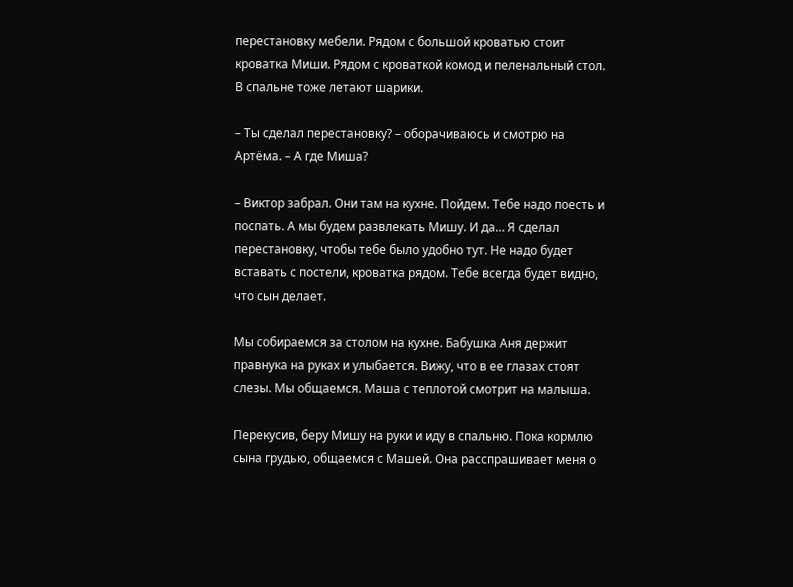перестановку мебели. Рядом с большой кроватью стоит кроватка Миши. Рядом с кроваткой комод и пеленальный стол. В спальне тоже летают шарики.

– Ты сделал перестановку? – оборачиваюсь и смотрю на Артёма. – А где Миша?

– Виктор забрал. Они там на кухне. Пойдем. Тебе надо поесть и поспать. А мы будем развлекать Мишу. И да… Я сделал перестановку, чтобы тебе было удобно тут. Не надо будет вставать с постели, кроватка рядом. Тебе всегда будет видно, что сын делает.

Мы собираемся за столом на кухне. Бабушка Аня держит правнука на руках и улыбается. Вижу, что в ее глазах стоят слезы. Мы общаемся. Маша с теплотой смотрит на малыша.

Перекусив, беру Мишу на руки и иду в спальню. Пока кормлю сына грудью, общаемся с Машей. Она расспрашивает меня о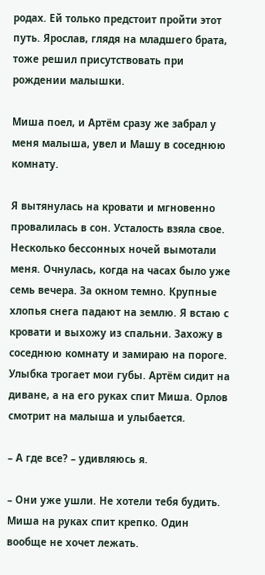родах. Ей только предстоит пройти этот путь. Ярослав, глядя на младшего брата, тоже решил присутствовать при рождении малышки.

Миша поел, и Артём сразу же забрал у меня малыша, увел и Машу в соседнюю комнату.

Я вытянулась на кровати и мгновенно провалилась в сон. Усталость взяла свое. Несколько бессонных ночей вымотали меня. Очнулась, когда на часах было уже семь вечера. За окном темно. Крупные хлопья снега падают на землю. Я встаю с кровати и выхожу из спальни. Захожу в соседнюю комнату и замираю на пороге. Улыбка трогает мои губы. Артём сидит на диване, а на его руках спит Миша. Орлов смотрит на малыша и улыбается.

– А где все? – удивляюсь я.

– Они уже ушли. Не хотели тебя будить. Миша на руках спит крепко. Один вообще не хочет лежать.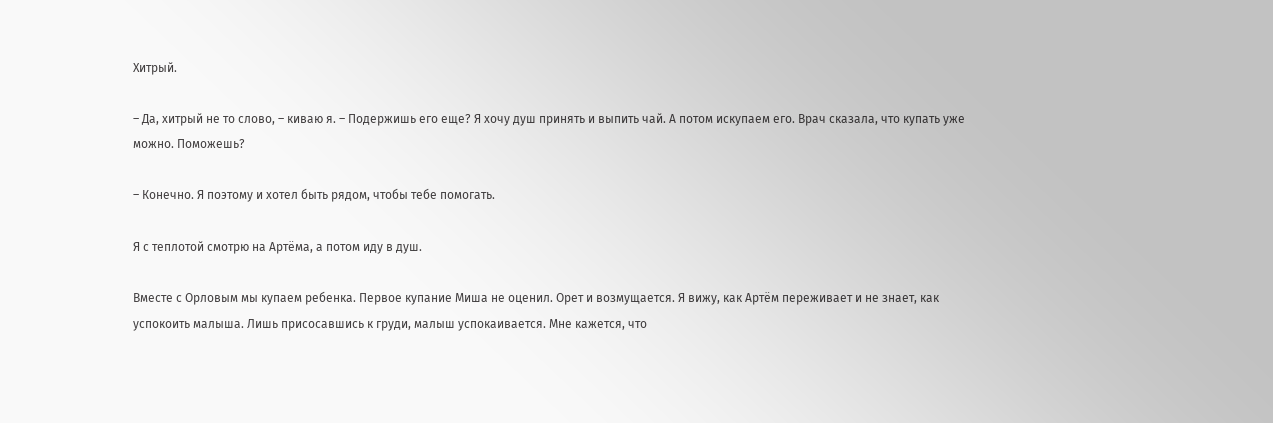Хитрый.

– Да, хитрый не то слово, – киваю я. – Подержишь его еще? Я хочу душ принять и выпить чай. А потом искупаем его. Врач сказала, что купать уже можно. Поможешь?

– Конечно. Я поэтому и хотел быть рядом, чтобы тебе помогать.

Я с теплотой смотрю на Артёма, а потом иду в душ.

Вместе с Орловым мы купаем ребенка. Первое купание Миша не оценил. Орет и возмущается. Я вижу, как Артём переживает и не знает, как успокоить малыша. Лишь присосавшись к груди, малыш успокаивается. Мне кажется, что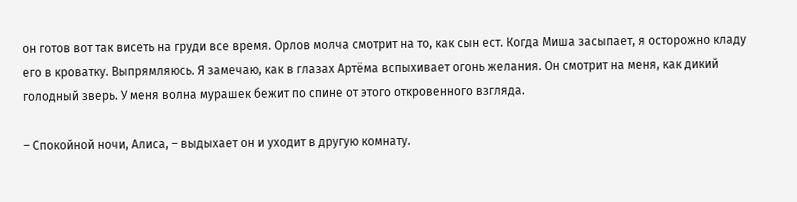он готов вот так висеть на груди все время. Орлов молча смотрит на то, как сын ест. Когда Миша засыпает, я осторожно кладу его в кроватку. Выпрямляюсь. Я замечаю, как в глазах Артёма вспыхивает огонь желания. Он смотрит на меня, как дикий голодный зверь. У меня волна мурашек бежит по спине от этого откровенного взгляда.

– Спокойной ночи, Алиса, – выдыхает он и уходит в другую комнату.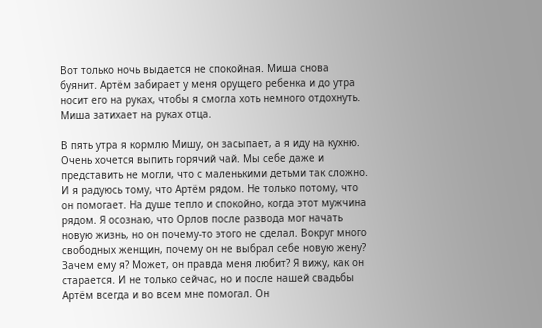Вот только ночь выдается не спокойная. Миша снова буянит. Артём забирает у меня орущего ребенка и до утра носит его на руках, чтобы я смогла хоть немного отдохнуть. Миша затихает на руках отца.

В пять утра я кормлю Мишу, он засыпает, а я иду на кухню. Очень хочется выпить горячий чай. Мы себе даже и представить не могли, что с маленькими детьми так сложно. И я радуюсь тому, что Артём рядом. Не только потому, что он помогает. На душе тепло и спокойно, когда этот мужчина рядом. Я осознаю, что Орлов после развода мог начать новую жизнь, но он почему-то этого не сделал. Вокруг много свободных женщин, почему он не выбрал себе новую жену? Зачем ему я? Может, он правда меня любит? Я вижу, как он старается. И не только сейчас, но и после нашей свадьбы Артём всегда и во всем мне помогал. Он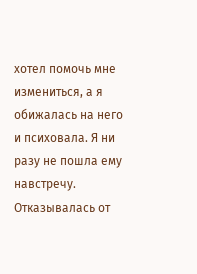хотел помочь мне измениться, а я обижалась на него и психовала. Я ни разу не пошла ему навстречу. Отказывалась от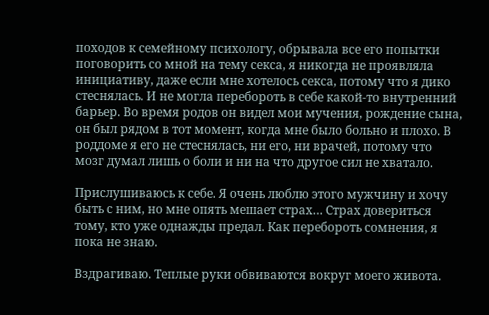походов к семейному психологу, обрывала все его попытки поговорить со мной на тему секса, я никогда не проявляла инициативу, даже если мне хотелось секса, потому что я дико стеснялась. И не могла перебороть в себе какой-то внутренний барьер. Во время родов он видел мои мучения, рождение сына, он был рядом в тот момент, когда мне было больно и плохо. В роддоме я его не стеснялась, ни его, ни врачей, потому что мозг думал лишь о боли и ни на что другое сил не хватало.

Прислушиваюсь к себе. Я очень люблю этого мужчину и хочу быть с ним, но мне опять мешает страх… Страх довериться тому, кто уже однажды предал. Как перебороть сомнения, я пока не знаю.

Вздрагиваю. Теплые руки обвиваются вокруг моего живота.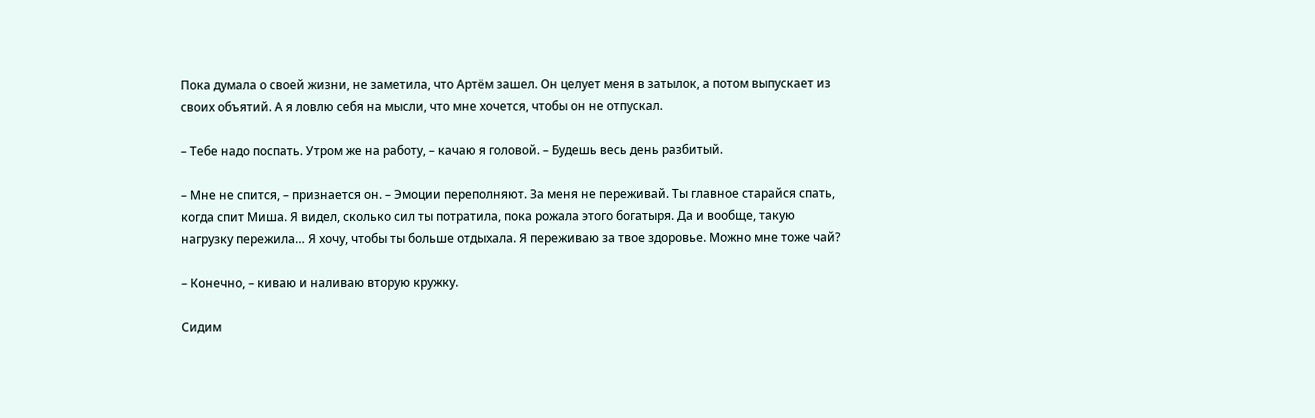Пока думала о своей жизни, не заметила, что Артём зашел. Он целует меня в затылок, а потом выпускает из своих объятий. А я ловлю себя на мысли, что мне хочется, чтобы он не отпускал.

– Тебе надо поспать. Утром же на работу, – качаю я головой. – Будешь весь день разбитый.

– Мне не спится, – признается он. – Эмоции переполняют. За меня не переживай. Ты главное старайся спать, когда спит Миша. Я видел, сколько сил ты потратила, пока рожала этого богатыря. Да и вообще, такую нагрузку пережила… Я хочу, чтобы ты больше отдыхала. Я переживаю за твое здоровье. Можно мне тоже чай?

– Конечно, – киваю и наливаю вторую кружку.

Сидим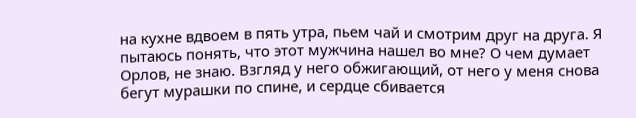на кухне вдвоем в пять утра, пьем чай и смотрим друг на друга. Я пытаюсь понять, что этот мужчина нашел во мне? О чем думает Орлов, не знаю. Взгляд у него обжигающий, от него у меня снова бегут мурашки по спине, и сердце сбивается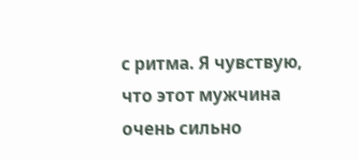с ритма. Я чувствую, что этот мужчина очень сильно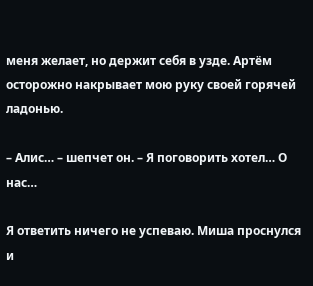меня желает, но держит себя в узде. Артём осторожно накрывает мою руку своей горячей ладонью.

– Алис… – шепчет он. – Я поговорить хотел… О нас…

Я ответить ничего не успеваю. Миша проснулся и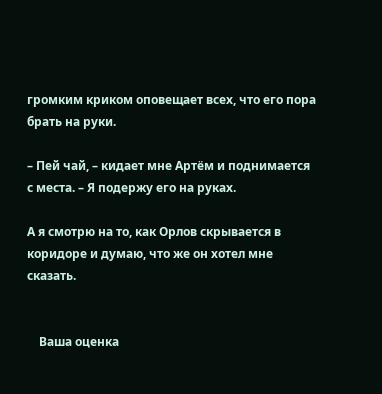громким криком оповещает всех, что его пора брать на руки.

– Пей чай, – кидает мне Артём и поднимается с места. – Я подержу его на руках.

А я смотрю на то, как Орлов скрывается в коридоре и думаю, что же он хотел мне сказать.


    Ваша оценка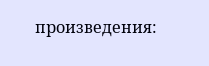произведения: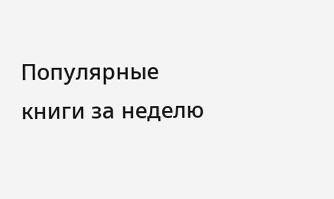Популярные книги за неделю